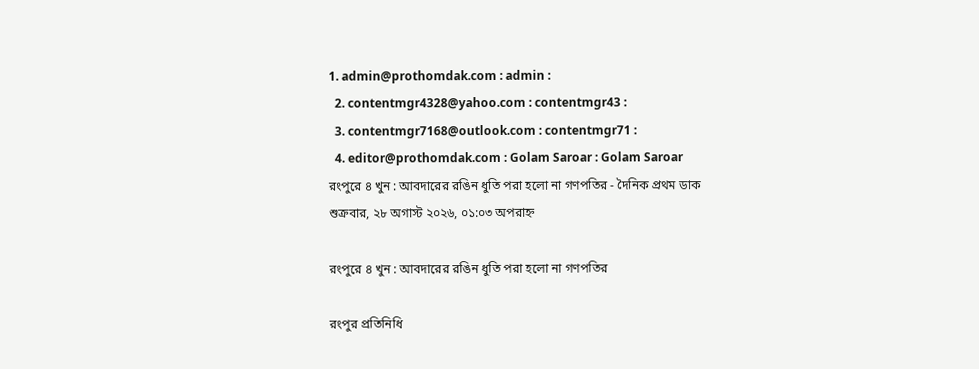1. admin@prothomdak.com : admin :
  2. contentmgr4328@yahoo.com : contentmgr43 :
  3. contentmgr7168@outlook.com : contentmgr71 :
  4. editor@prothomdak.com : Golam Saroar : Golam Saroar
রংপুরে ৪ খুন : আবদারের রঙিন ধুতি পরা হলো না গণপতির - দৈনিক প্রথম ডাক
শুক্রবার, ২৮ অগাস্ট ২০২৬, ০১:০৩ অপরাহ্ন

রংপুরে ৪ খুন : আবদারের রঙিন ধুতি পরা হলো না গণপতির

রংপুর প্রতিনিধি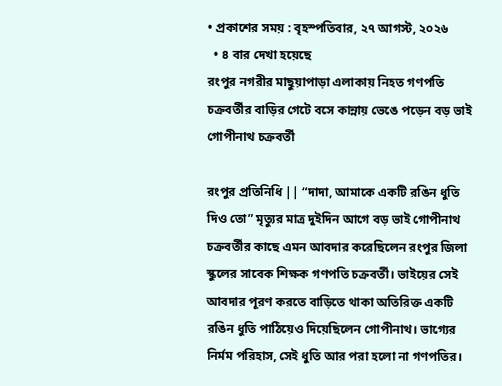• প্রকাশের সময় : বৃহস্পতিবার, ২৭ আগস্ট, ২০২৬
  • ৪ বার দেখা হয়েছে
রংপুর নগরীর মাছুয়াপাড়া এলাকায় নিহত গণপতি চক্রবর্তীর বাড়ির গেটে বসে কান্নায় ভেঙে পড়েন বড় ভাই গোপীনাথ চক্রবর্তী

রংপুর প্রতিনিধি || “দাদা, আমাকে একটি রঙিন ধুতি দিও তো” মৃত্যুর মাত্র দুইদিন আগে বড় ভাই গোপীনাথ চক্রবর্তীর কাছে এমন আবদার করেছিলেন রংপুর জিলা স্কুলের সাবেক শিক্ষক গণপতি চক্রবর্তী। ভাইয়ের সেই আবদার পূরণ করতে বাড়িতে থাকা অতিরিক্ত একটি রঙিন ধুতি পাঠিয়েও দিয়েছিলেন গোপীনাথ। ভাগ্যের নির্মম পরিহাস, সেই ধুতি আর পরা হলো না গণপতির।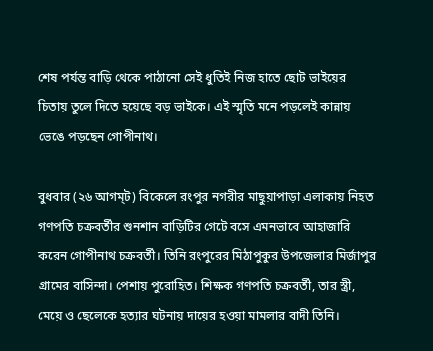শেষ পর্যন্ত বাড়ি থেকে পাঠানো সেই ধুতিই নিজ হাতে ছোট ভাইয়ের চিতায় তুলে দিতে হয়েছে বড় ভাইকে। এই স্মৃতি মনে পড়লেই কান্নায় ভেঙে পড়ছেন গোপীনাথ।

বুধবার (২৬ আগম্ট) বিকেলে রংপুর নগরীর মাছুয়াপাড়া এলাকায় নিহত গণপতি চক্রবর্তীর শুনশান বাড়িটির গেটে বসে এমনভাবে আহাজারি করেন গোপীনাথ চক্রবর্তী। তিনি রংপুরের মিঠাপুকুর উপজেলার মির্জাপুর গ্রামের বাসিন্দা। পেশায় পুরোহিত। শিক্ষক গণপতি চক্রবর্তী, তার স্ত্রী, মেয়ে ও ছেলেকে হত্যার ঘটনায় দায়ের হওয়া মামলার বাদী তিনি।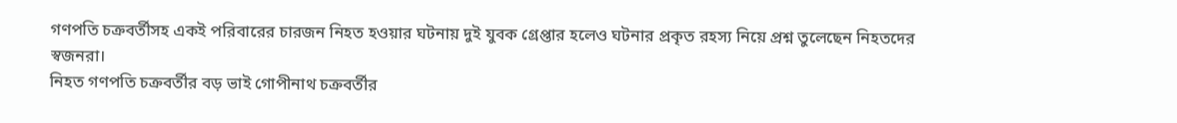গণপতি চক্রবর্তীসহ একই পরিবারের চারজন নিহত হওয়ার ঘটনায় দুই যুবক গ্রেপ্তার হলেও ঘটনার প্রকৃত রহস্য নিয়ে প্রশ্ন তুলেছেন নিহতদের স্বজনরা।
নিহত গণপতি চক্রবর্তীর বড় ভাই গোপীনাথ চক্রবর্তীর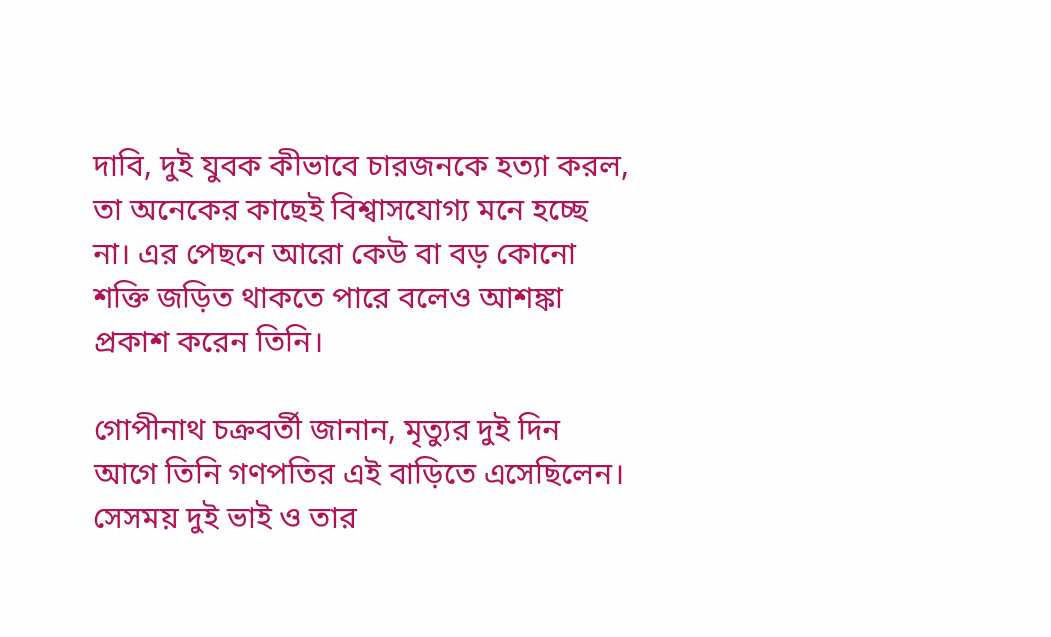দাবি, দুই যুবক কীভাবে চারজনকে হত্যা করল, তা অনেকের কাছেই বিশ্বাসযোগ্য মনে হচ্ছে না। এর পেছনে আরো কেউ বা বড় কোনো শক্তি জড়িত থাকতে পারে বলেও আশঙ্কা প্রকাশ করেন তিনি।

গোপীনাথ চক্রবর্তী জানান, মৃত্যুর দুই দিন আগে তিনি গণপতির এই বাড়িতে এসেছিলেন। সেসময় দুই ভাই ও তার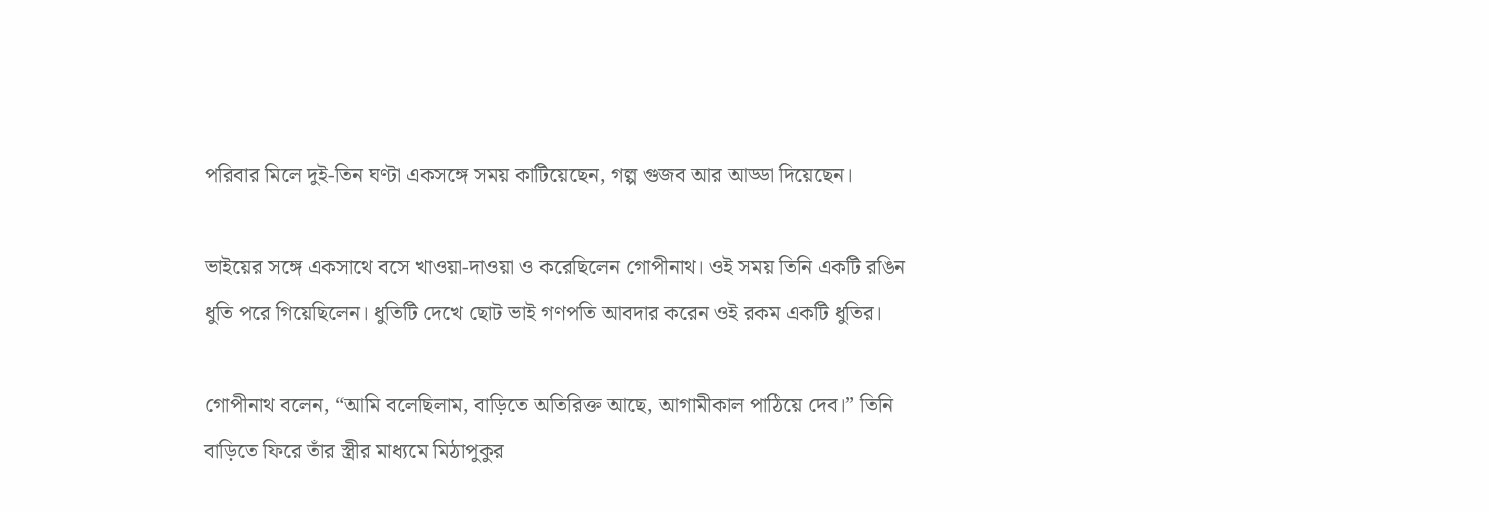পরিবার মিলে দুই-তিন ঘণ্টা একসঙ্গে সময় কাটিয়েছেন, গল্প গুজব আর আড্ডা দিয়েছেন।

ভাইয়ের সঙ্গে একসাথে বসে খাওয়া-দাওয়া ও করেছিলেন গোপীনাথ। ওই সময় তিনি একটি রঙিন ধুতি পরে গিয়েছিলেন। ধুতিটি দেখে ছোট ভাই গণপতি আবদার করেন ওই রকম একটি ধুতির।

গোপীনাথ বলেন, “আমি বলেছিলাম, বাড়িতে অতিরিক্ত আছে, আগামীকাল পাঠিয়ে দেব।” তিনি বাড়িতে ফিরে তাঁর স্ত্রীর মাধ্যমে মিঠাপুকুর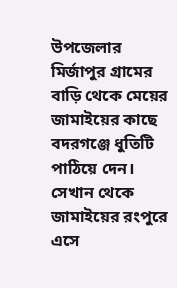উপজেলার মির্জাপুর গ্রামের বাড়ি থেকে মেয়ের জামাইয়ের কাছে বদরগঞ্জে ধুতিটি পাঠিয়ে দেন। সেখান থেকে জামাইয়ের রংপুরে এসে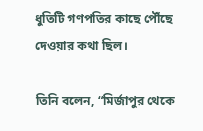ধুতিটি গণপতির কাছে পৌঁছে দেওয়ার কথা ছিল।

তিনি বলেন, “মির্জাপুর থেকে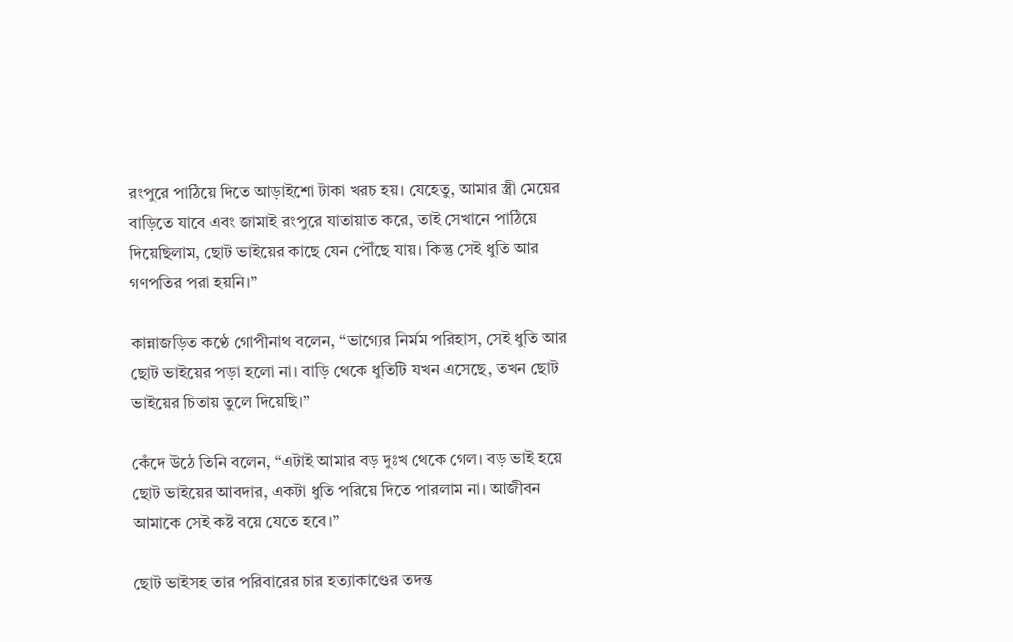রংপুরে পাঠিয়ে দিতে আড়াইশো টাকা খরচ হয়। যেহেতু, আমার স্ত্রী মেয়ের বাড়িতে যাবে এবং জামাই রংপুরে যাতায়াত করে, তাই সেখানে পাঠিয়ে দিয়েছিলাম, ছোট ভাইয়ের কাছে যেন পৌঁছে যায়। কিন্তু সেই ধুতি আর গণপতির পরা হয়নি।”

কান্নাজড়িত কণ্ঠে গোপীনাথ বলেন, “ভাগ্যের নির্মম পরিহাস, সেই ধুতি আর ছোট ভাইয়ের পড়া হলো না। বাড়ি থেকে ধুতিটি যখন এসেছে, তখন ছোট ভাইয়ের চিতায় তুলে দিয়েছি।”

কেঁদে উঠে তিনি বলেন, “এটাই আমার বড় দুঃখ থেকে গেল। বড় ভাই হয়ে ছোট ভাইয়ের আবদার, একটা ধুতি পরিয়ে দিতে পারলাম না। আজীবন আমাকে সেই কষ্ট বয়ে যেতে হবে।”

ছোট ভাইসহ তার পরিবারের চার হত্যাকাণ্ডের তদন্ত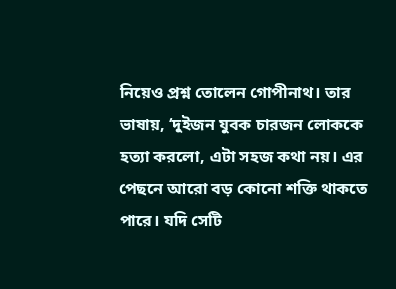নিয়েও প্রশ্ন তোলেন গোপীনাথ। তার ভাষায়, ‘দুইজন যুবক চারজন লোককে হত্যা করলো, এটা সহজ কথা নয়। এর পেছনে আরো বড় কোনো শক্তি থাকতে পারে। যদি সেটি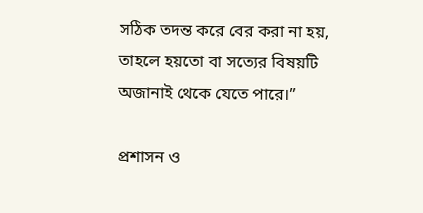সঠিক তদন্ত করে বের করা না হয়, তাহলে হয়তো বা সত্যের বিষয়টি অজানাই থেকে যেতে পারে।”

প্রশাসন ও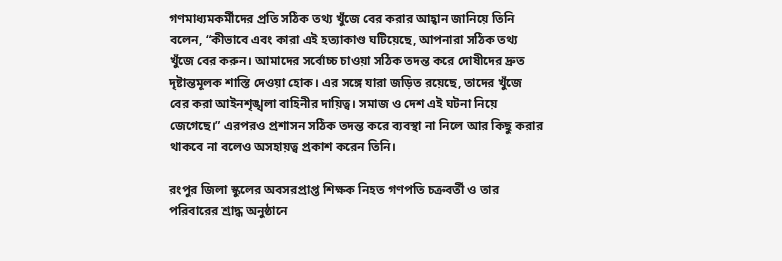গণমাধ্যমকর্মীদের প্রতি সঠিক তথ্য খুঁজে বের করার আহ্বান জানিয়ে তিনি বলেন, “কীভাবে এবং কারা এই হত্যাকাণ্ড ঘটিয়েছে, আপনারা সঠিক তথ্য খুঁজে বের করুন। আমাদের সর্বোচ্চ চাওয়া সঠিক তদন্ত করে দোষীদের দ্রুত দৃষ্টান্তমূলক শাস্তি দেওয়া হোক। এর সঙ্গে যারা জড়িত রয়েছে, তাদের খুঁজে বের করা আইনশৃঙ্খলা বাহিনীর দায়িত্ব। সমাজ ও দেশ এই ঘটনা নিয়ে জেগেছে।” এরপরও প্রশাসন সঠিক তদন্ত করে ব্যবস্থা না নিলে আর কিছু করার থাকবে না বলেও অসহায়ত্ব প্রকাশ করেন তিনি।

রংপুর জিলা স্কুলের অবসরপ্রাপ্ত শিক্ষক নিহত গণপতি চক্রবর্তী ও তার পরিবারের শ্রাদ্ধ অনুষ্ঠানে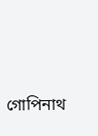গোপিনাথ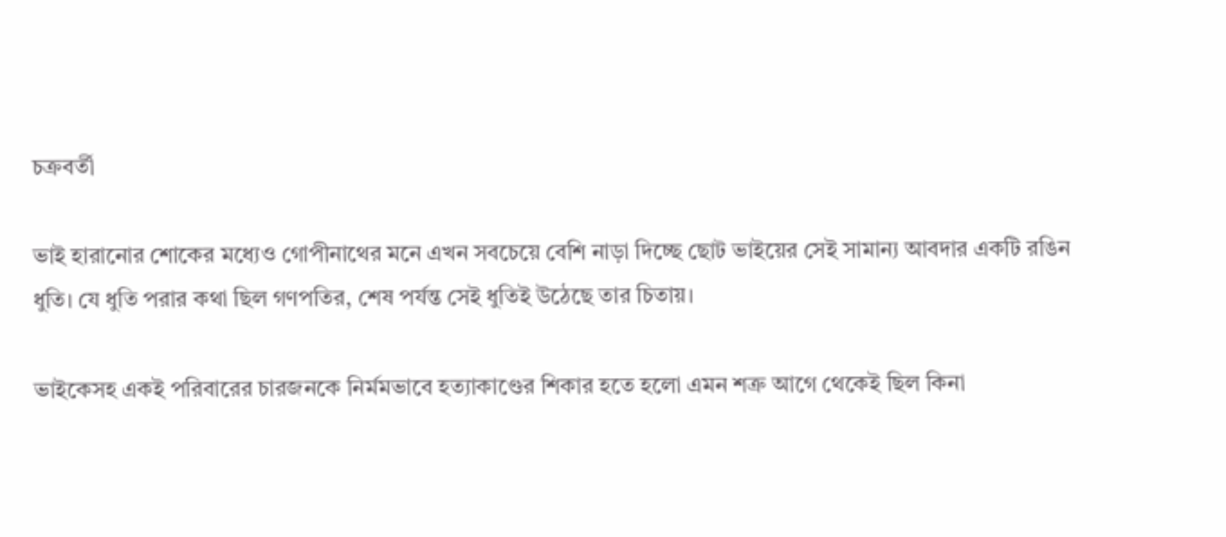চক্রবর্তী

ভাই হারানোর শোকের মধ্যেও গোপীনাথের মনে এখন সবচেয়ে বেশি নাড়া দিচ্ছে ছোট ভাইয়ের সেই সামান্য আবদার একটি রঙিন ধুতি। যে ধুতি পরার কথা ছিল গণপতির, শেষ পর্যন্ত সেই ধুতিই উঠেছে তার চিতায়।

ভাইকেসহ একই পরিবারের চারজনকে নির্মমভাবে হত্যাকাণ্ডের শিকার হতে হলো এমন শত্রু আগে থেকেই ছিল কিনা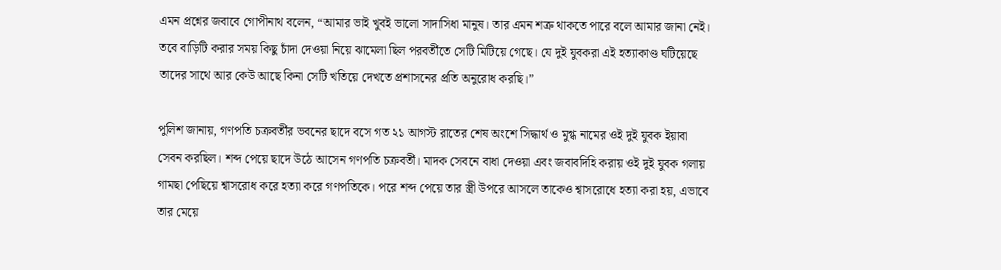এমন প্রশ্নের জবাবে গোপীনাথ বলেন, “আমার ভাই খুবই ভালো সাদাসিধা মানুষ। তার এমন শত্রু থাকতে পারে বলে আমার জানা নেই। তবে বাড়িটি করার সময় কিছু চাঁদা দেওয়া নিয়ে ঝামেলা ছিল পরবর্তীতে সেটি মিটিয়ে গেছে। যে দুই যুবকরা এই হত্যাকাণ্ড ঘটিয়েছে তাদের সাথে আর কেউ আছে কিনা সেটি খতিয়ে দেখতে প্রশাসনের প্রতি অনুরোধ করছি।”

পুলিশ জানায়, গণপতি চক্রবর্তীর ভবনের ছাদে বসে গত ২১ আগস্ট রাতের শেষ অংশে সিদ্ধার্থ ও মুগ্ধ নামের ওই দুই যুবক ইয়াবা সেবন করছিল। শব্দ পেয়ে ছাদে উঠে আসেন গণপতি চক্রবর্তী। মাদক সেবনে বাধা দেওয়া এবং জবাবদিহি করায় ওই দুই যুবক গলায় গামছা পেছিয়ে শ্বাসরোধ করে হত্যা করে গণপতিকে। পরে শব্দ পেয়ে তার স্ত্রী উপরে আসলে তাকেও শ্বাসরোধে হত্যা করা হয়, এভাবে তার মেয়ে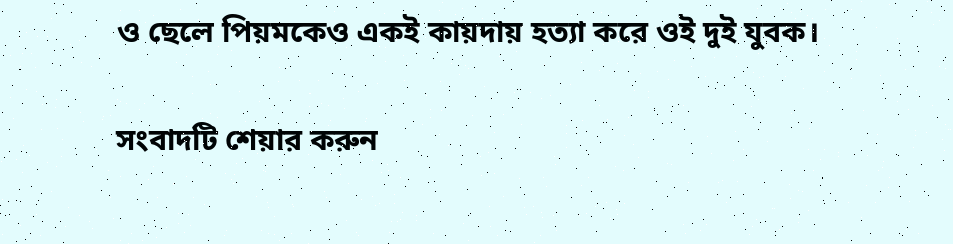ও ছেলে পিয়মকেও একই কায়দায় হত্যা করে ওই দুই যুবক।

সংবাদটি শেয়ার করুন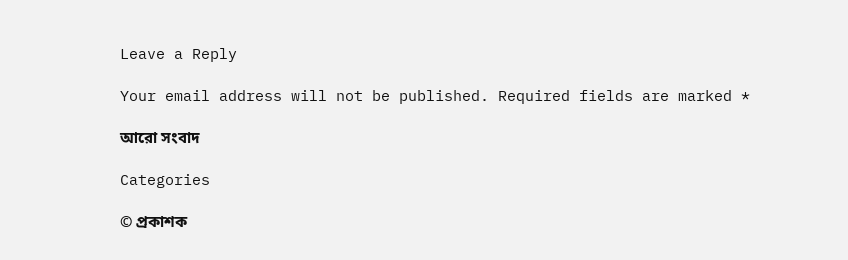Leave a Reply

Your email address will not be published. Required fields are marked *

আরো সংবাদ

Categories

© প্রকাশক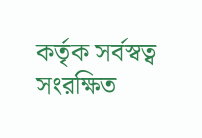কর্তৃক সর্বস্বত্ব সংরক্ষিত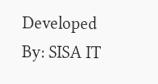Developed By: SISA IT